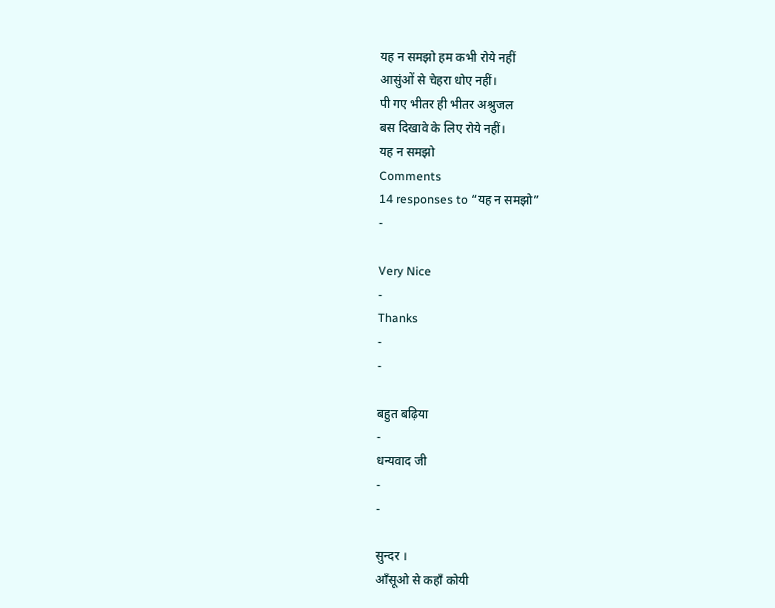यह न समझो हम कभी रोये नहीं
आसुंओं से चेहरा धोए नहीं।
पी गए भीतर ही भीतर अश्रुजल
बस दिखावे के लिए रोये नहीं।
यह न समझो
Comments
14 responses to “यह न समझो”
-

Very Nice
-
Thanks
-
-

बहुत बढ़िया
-
धन्यवाद जी
-
-

सुन्दर ।
आँसूओ से कहाँ कोयी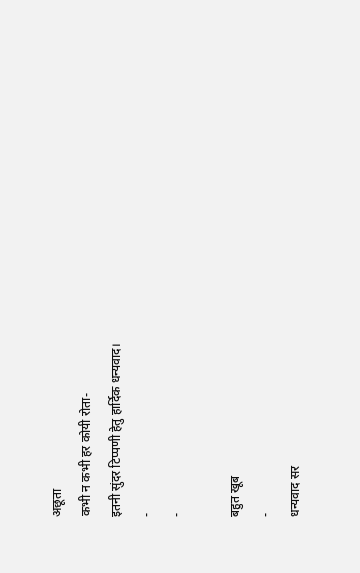अछूता
कभी न कभी हर कोयी रोता-
इतनी सुंदर टिप्पणी हेतु हार्दिक धन्यवाद।
-
-

बहुत खूब
-
धन्यवाद सर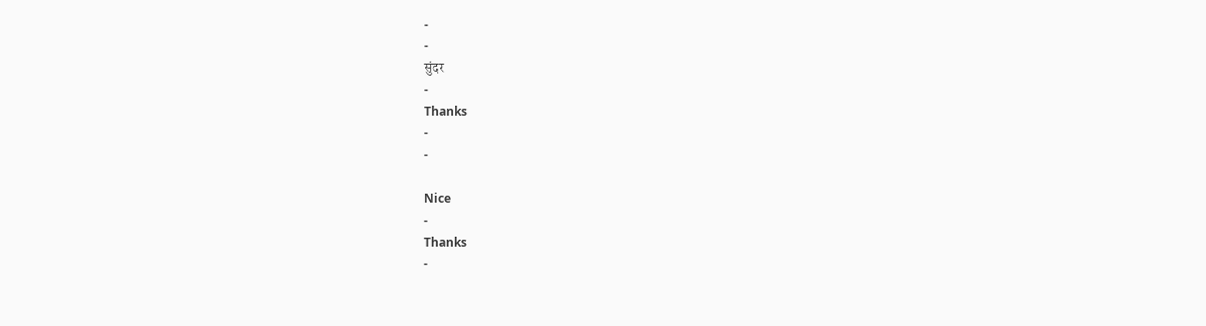-
-
सुंदर
-
Thanks
-
-

Nice
-
Thanks
-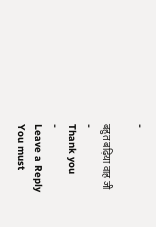-

बहुत बढ़िया वाह जी
-
Thank you
-
Leave a Reply
You must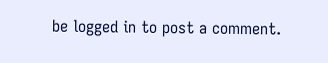be logged in to post a comment.